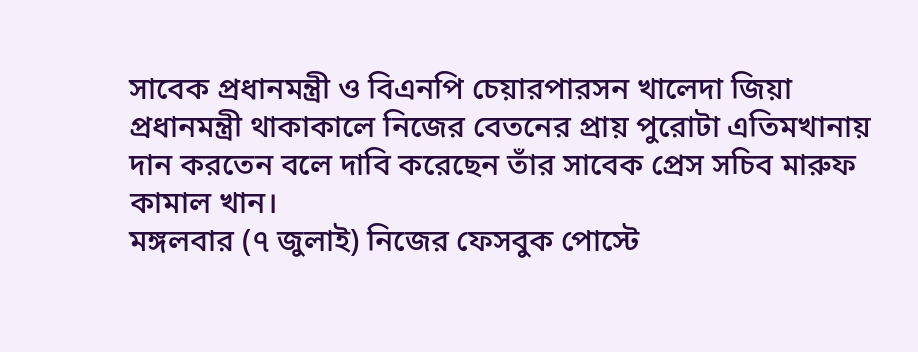সাবেক প্রধানমন্ত্রী ও বিএনপি চেয়ারপারসন খালেদা জিয়া প্রধানমন্ত্রী থাকাকালে নিজের বেতনের প্রায় পুরোটা এতিমখানায় দান করতেন বলে দাবি করেছেন তাঁর সাবেক প্রেস সচিব মারুফ কামাল খান।
মঙ্গলবার (৭ জুলাই) নিজের ফেসবুক পোস্টে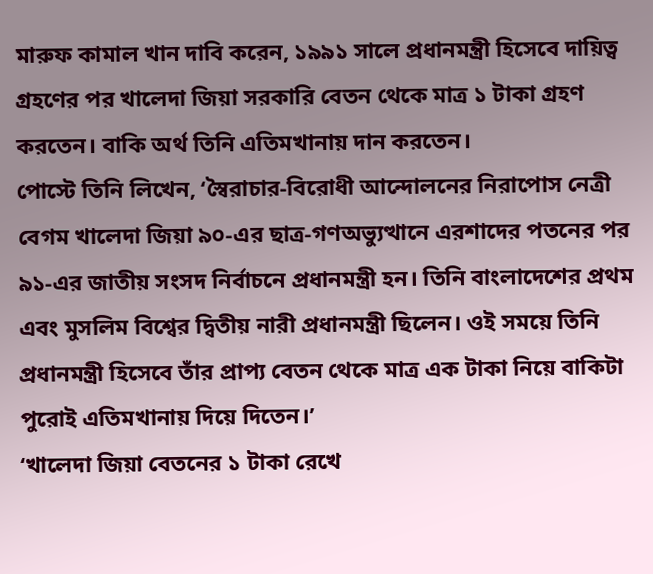মারুফ কামাল খান দাবি করেন, ১৯৯১ সালে প্রধানমন্ত্রী হিসেবে দায়িত্ব গ্রহণের পর খালেদা জিয়া সরকারি বেতন থেকে মাত্র ১ টাকা গ্রহণ করতেন। বাকি অর্থ তিনি এতিমখানায় দান করতেন।
পোস্টে তিনি লিখেন, ‘স্বৈরাচার-বিরোধী আন্দোলনের নিরাপোস নেত্রী বেগম খালেদা জিয়া ৯০-এর ছাত্র-গণঅভ্যুত্থানে এরশাদের পতনের পর ৯১-এর জাতীয় সংসদ নির্বাচনে প্রধানমন্ত্রী হন। তিনি বাংলাদেশের প্রথম এবং মুসলিম বিশ্বের দ্বিতীয় নারী প্রধানমন্ত্রী ছিলেন। ওই সময়ে তিনি প্রধানমন্ত্রী হিসেবে তাঁর প্রাপ্য বেতন থেকে মাত্র এক টাকা নিয়ে বাকিটা পুরোই এতিমখানায় দিয়ে দিতেন।’
‘খালেদা জিয়া বেতনের ১ টাকা রেখে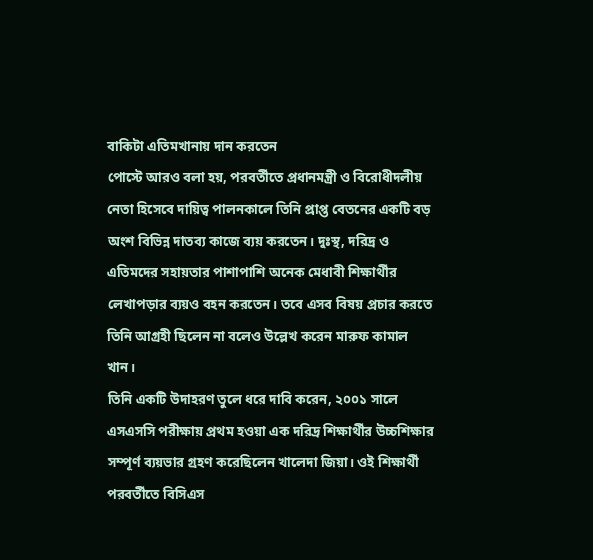বাকিটা এতিমখানায় দান করতেন
পোস্টে আরও বলা হয়, পরবর্তীতে প্রধানমন্ত্রী ও বিরোধীদলীয় নেতা হিসেবে দায়িত্ব পালনকালে তিনি প্রাপ্ত বেতনের একটি বড় অংশ বিভিন্ন দাতব্য কাজে ব্যয় করতেন। দুঃস্থ, দরিদ্র ও এতিমদের সহায়তার পাশাপাশি অনেক মেধাবী শিক্ষার্থীর লেখাপড়ার ব্যয়ও বহন করতেন। তবে এসব বিষয় প্রচার করতে তিনি আগ্রহী ছিলেন না বলেও উল্লেখ করেন মারুফ কামাল খান।
তিনি একটি উদাহরণ তুলে ধরে দাবি করেন, ২০০১ সালে এসএসসি পরীক্ষায় প্রথম হওয়া এক দরিদ্র শিক্ষার্থীর উচ্চশিক্ষার সম্পূর্ণ ব্যয়ভার গ্রহণ করেছিলেন খালেদা জিয়া। ওই শিক্ষার্থী পরবর্তীতে বিসিএস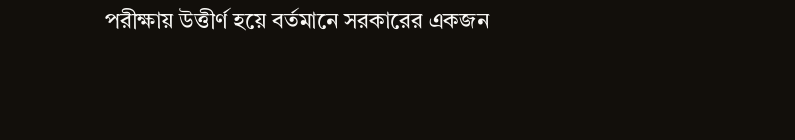পরীক্ষায় উত্তীর্ণ হয়ে বর্তমানে সরকারের একজন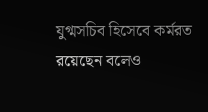যুগ্মসচিব হিসেবে কর্মরত রয়েছেন বলেও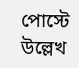পোস্টে উল্লেখ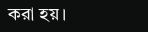করা হয়।